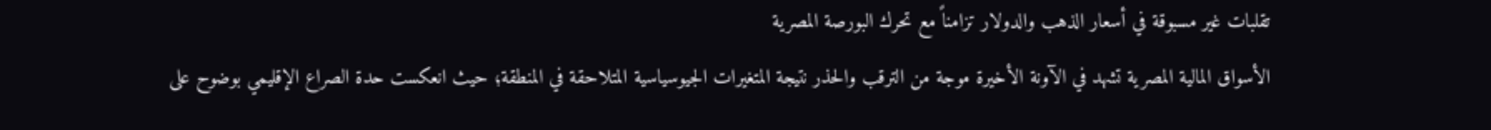تقلبات غير مسبوقة في أسعار الذهب والدولار تزامناً مع تحرك البورصة المصرية
الأسواق المالية المصرية تشهد في الآونة الأخيرة موجة من الترقب والحذر نتيجة المتغيرات الجيوسياسية المتلاحقة في المنطقة؛ حيث انعكست حدة الصراع الإقليمي بوضوح على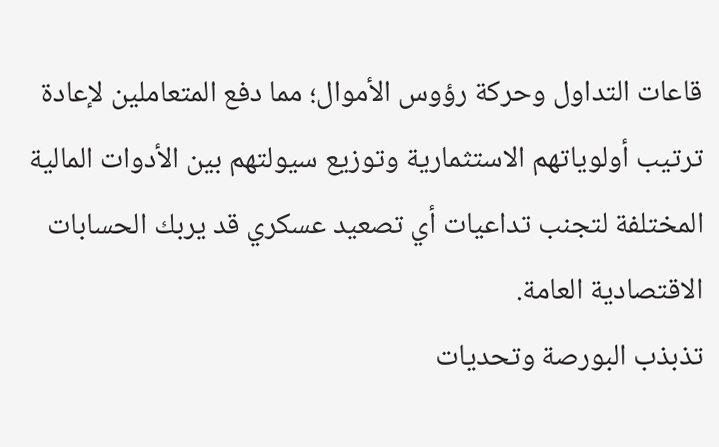قاعات التداول وحركة رؤوس الأموال؛ مما دفع المتعاملين لإعادة ترتيب أولوياتهم الاستثمارية وتوزيع سيولتهم بين الأدوات المالية المختلفة لتجنب تداعيات أي تصعيد عسكري قد يربك الحسابات الاقتصادية العامة.
تذبذب البورصة وتحديات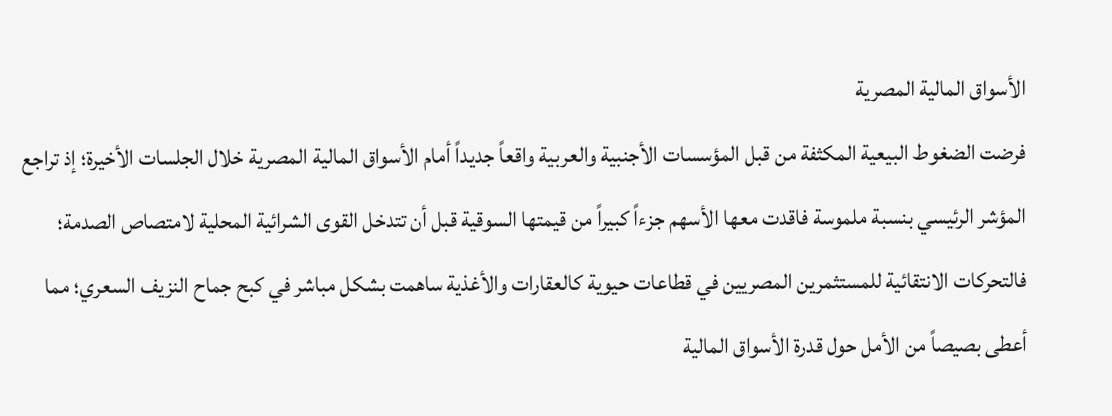الأسواق المالية المصرية
فرضت الضغوط البيعية المكثفة من قبل المؤسسات الأجنبية والعربية واقعاً جديداً أمام الأسواق المالية المصرية خلال الجلسات الأخيرة؛ إذ تراجع المؤشر الرئيسي بنسبة ملموسة فاقدت معها الأسهم جزءاً كبيراً من قيمتها السوقية قبل أن تتدخل القوى الشرائية المحلية لامتصاص الصدمة؛ فالتحركات الانتقائية للمستثمرين المصريين في قطاعات حيوية كالعقارات والأغذية ساهمت بشكل مباشر في كبح جماح النزيف السعري؛ مما أعطى بصيصاً من الأمل حول قدرة الأسواق المالية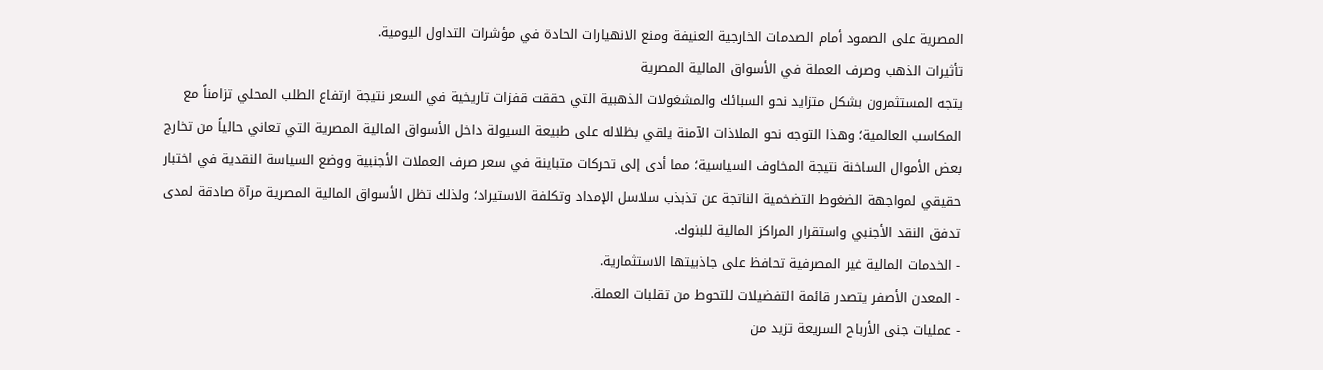المصرية على الصمود أمام الصدمات الخارجية العنيفة ومنع الانهيارات الحادة في مؤشرات التداول اليومية.
تأثيرات الذهب وصرف العملة في الأسواق المالية المصرية
يتجه المستثمرون بشكل متزايد نحو السبائك والمشغولات الذهبية التي حققت قفزات تاريخية في السعر نتيجة ارتفاع الطلب المحلي تزامناً مع المكاسب العالمية؛ وهذا التوجه نحو الملاذات الآمنة يلقي بظلاله على طبيعة السيولة داخل الأسواق المالية المصرية التي تعاني حالياً من تخارج بعض الأموال الساخنة نتيجة المخاوف السياسية؛ مما أدى إلى تحركات متباينة في سعر صرف العملات الأجنبية ووضع السياسة النقدية في اختبار حقيقي لمواجهة الضغوط التضخمية الناتجة عن تذبذب سلاسل الإمداد وتكلفة الاستيراد؛ ولذلك تظل الأسواق المالية المصرية مرآة صادقة لمدى تدفق النقد الأجنبي واستقرار المراكز المالية للبنوك.
- الخدمات المالية غير المصرفية تحافظ على جاذبيتها الاستثمارية.
- المعدن الأصفر يتصدر قائمة التفضيلات للتحوط من تقلبات العملة.
- عمليات جنى الأرباح السريعة تزيد من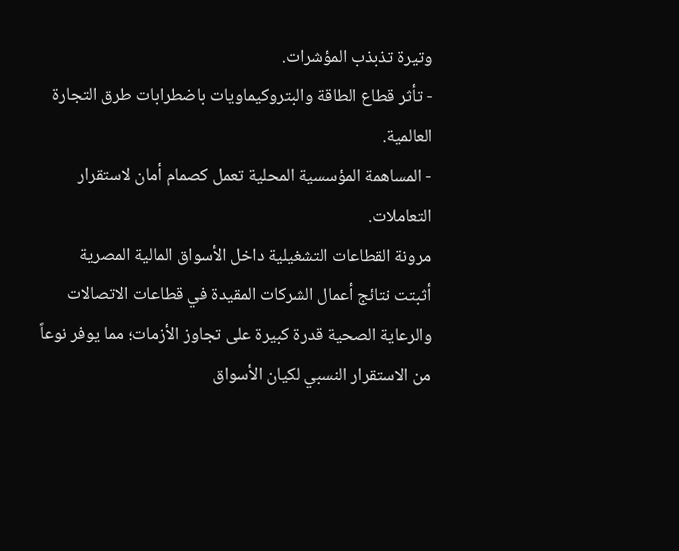وتيرة تذبذب المؤشرات.
- تأثر قطاع الطاقة والبتروكيماويات باضطرابات طرق التجارة العالمية.
- المساهمة المؤسسية المحلية تعمل كصمام أمان لاستقرار التعاملات.
مرونة القطاعات التشغيلية داخل الأسواق المالية المصرية
أثبتت نتائج أعمال الشركات المقيدة في قطاعات الاتصالات والرعاية الصحية قدرة كبيرة على تجاوز الأزمات؛ مما يوفر نوعاً من الاستقرار النسبي لكيان الأسواق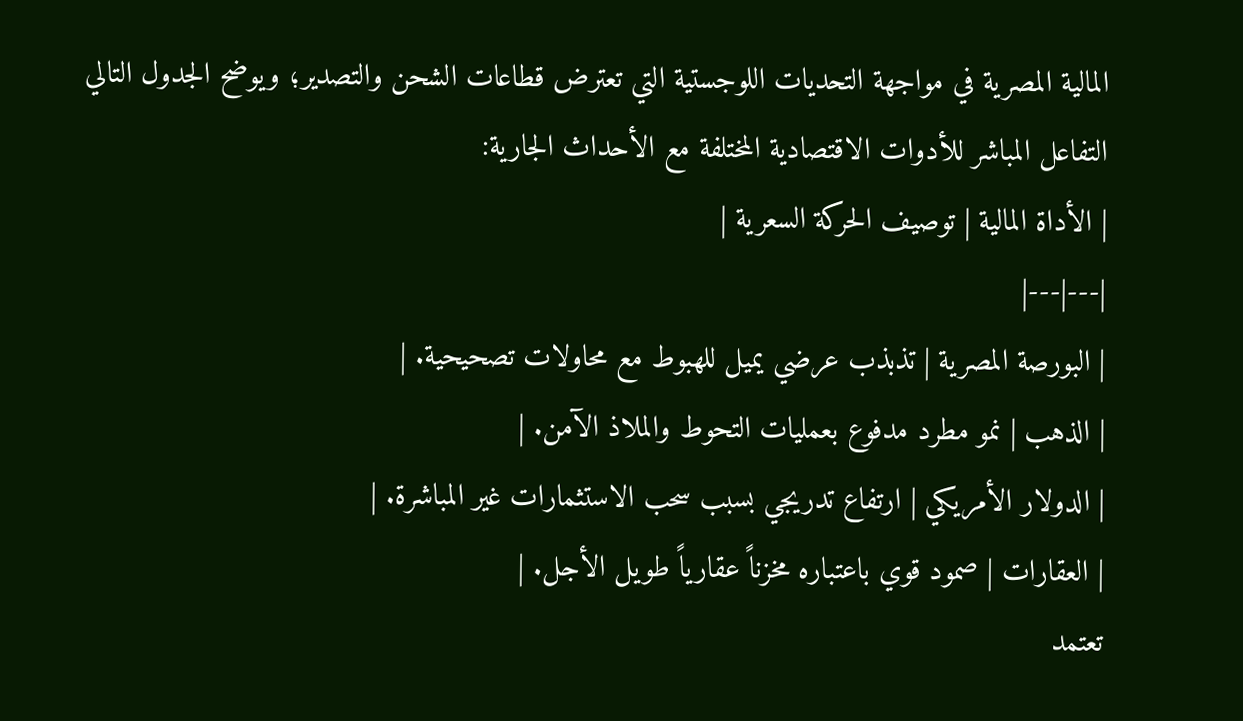المالية المصرية في مواجهة التحديات اللوجستية التي تعترض قطاعات الشحن والتصدير؛ ويوضح الجدول التالي التفاعل المباشر للأدوات الاقتصادية المختلفة مع الأحداث الجارية:
| الأداة المالية | توصيف الحركة السعرية |
|---|---|
| البورصة المصرية | تذبذب عرضي يميل للهبوط مع محاولات تصحيحية. |
| الذهب | نمو مطرد مدفوع بعمليات التحوط والملاذ الآمن. |
| الدولار الأمريكي | ارتفاع تدريجي بسبب سحب الاستثمارات غير المباشرة. |
| العقارات | صمود قوي باعتباره مخزناً عقارياً طويل الأجل. |
تعتمد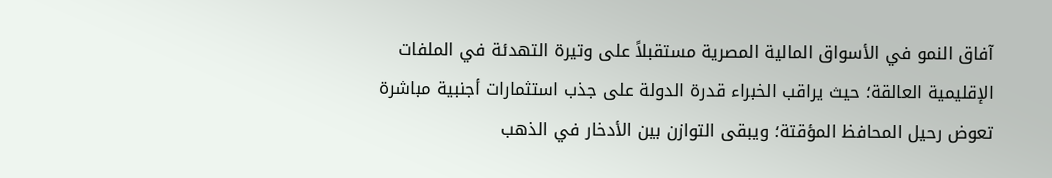آفاق النمو في الأسواق المالية المصرية مستقبلاً على وتيرة التهدئة في الملفات الإقليمية العالقة؛ حيث يراقب الخبراء قدرة الدولة على جذب استثمارات أجنبية مباشرة تعوض رحيل المحافظ المؤقتة؛ ويبقى التوازن بين الأدخار في الذهب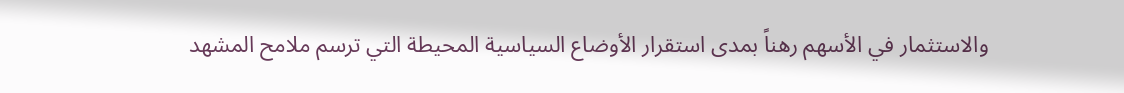والاستثمار في الأسهم رهناً بمدى استقرار الأوضاع السياسية المحيطة التي ترسم ملامح المشهد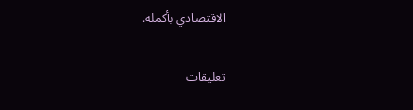الاقتصادي بأكمله.

تعليقات